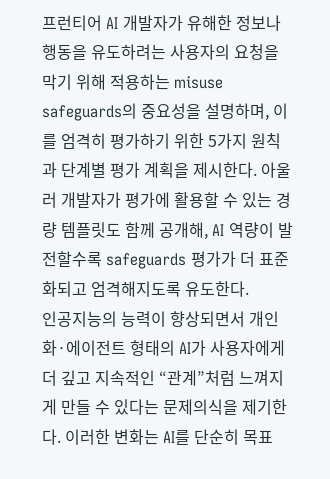프런티어 AI 개발자가 유해한 정보나 행동을 유도하려는 사용자의 요청을 막기 위해 적용하는 misuse safeguards의 중요성을 설명하며, 이를 엄격히 평가하기 위한 5가지 원칙과 단계별 평가 계획을 제시한다. 아울러 개발자가 평가에 활용할 수 있는 경량 템플릿도 함께 공개해, AI 역량이 발전할수록 safeguards 평가가 더 표준화되고 엄격해지도록 유도한다.
인공지능의 능력이 향상되면서 개인화·에이전트 형태의 AI가 사용자에게 더 깊고 지속적인 “관계”처럼 느껴지게 만들 수 있다는 문제의식을 제기한다. 이러한 변화는 AI를 단순히 목표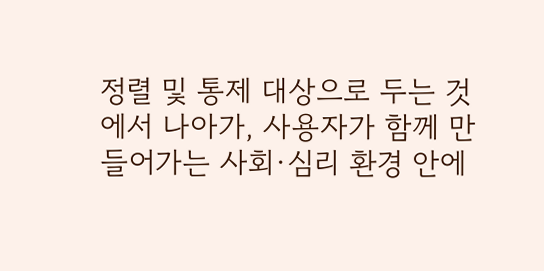정렬 및 통제 대상으로 두는 것에서 나아가, 사용자가 함께 만들어가는 사회·심리 환경 안에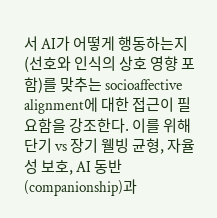서 AI가 어떻게 행동하는지(선호와 인식의 상호 영향 포함)를 맞추는 socioaffective alignment에 대한 접근이 필요함을 강조한다. 이를 위해 단기 vs 장기 웰빙 균형, 자율성 보호, AI 동반(companionship)과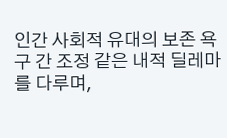인간 사회적 유대의 보존 욕구 간 조정 같은 내적 딜레마를 다루며,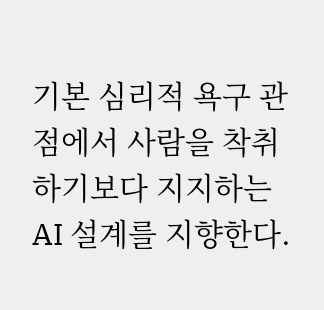기본 심리적 욕구 관점에서 사람을 착취하기보다 지지하는 AI 설계를 지향한다.